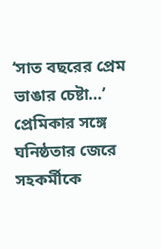‘সাত বছরের প্রেম ভাঙার চেষ্টা…’ প্রেমিকার সঙ্গে ঘনিষ্ঠতার জেরে সহকর্মীকে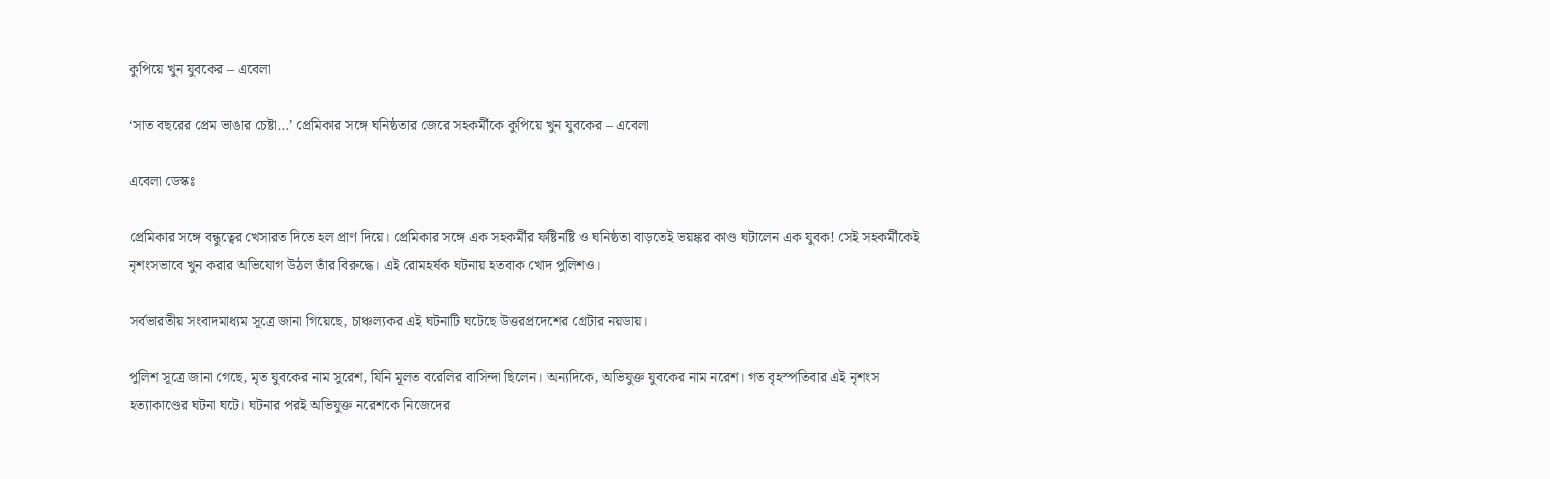কুপিয়ে খুন যুবকের – এবেলা

‘সাত বছরের প্রেম ভাঙার চেষ্টা…’ প্রেমিকার সঙ্গে ঘনিষ্ঠতার জেরে সহকর্মীকে কুপিয়ে খুন যুবকের – এবেলা

এবেলা ডেস্কঃ

প্রেমিকার সঙ্গে বন্ধুত্বের খেসারত দিতে হল প্রাণ দিয়ে। প্রেমিকার সঙ্গে এক সহকর্মীর ফষ্টিনষ্টি ও ঘনিষ্ঠতা বাড়তেই ভয়ঙ্কর কাণ্ড ঘটালেন এক যুবক! সেই সহকর্মীকেই নৃশংসভাবে খুন করার অভিযোগ উঠল তাঁর বিরুদ্ধে। এই রোমহর্ষক ঘটনায় হতবাক খোদ পুলিশও।

সর্বভারতীয় সংবাদমাধ্যম সূত্রে জানা গিয়েছে, চাঞ্চল্যকর এই ঘটনাটি ঘটেছে উত্তরপ্রদেশের গ্রেটার নয়ডায়।

পুলিশ সূত্রে জানা গেছে, মৃত যুবকের নাম সুরেশ, যিনি মূলত বরেলির বাসিন্দা ছিলেন। অন্যদিকে, অভিযুক্ত যুবকের নাম নরেশ। গত বৃহস্পতিবার এই নৃশংস হত্যাকাণ্ডের ঘটনা ঘটে। ঘটনার পরই অভিযুক্ত নরেশকে নিজেদের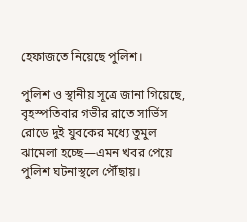হেফাজতে নিয়েছে পুলিশ।

পুলিশ ও স্থানীয় সূত্রে জানা গিয়েছে, বৃহস্পতিবার গভীর রাতে সার্ভিস রোডে দুই যুবকের মধ্যে তুমুল ঝামেলা হচ্ছে—এমন খবর পেয়ে পুলিশ ঘটনাস্থলে পৌঁছায়।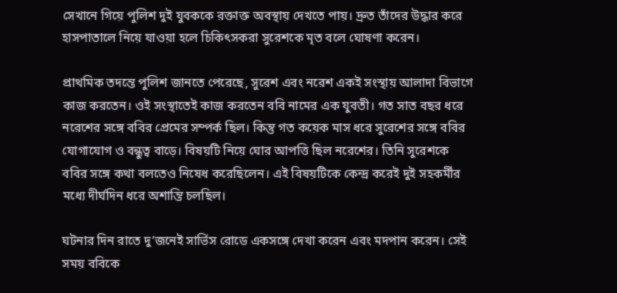সেখানে গিয়ে পুলিশ দুই যুবককে রক্তাক্ত অবস্থায় দেখতে পায়। দ্রুত তাঁদের উদ্ধার করে হাসপাতালে নিয়ে যাওয়া হলে চিকিৎসকরা সুরেশকে মৃত বলে ঘোষণা করেন।

প্রাথমিক তদন্তে পুলিশ জানতে পেরেছে, সুরেশ এবং নরেশ একই সংস্থায় আলাদা বিভাগে কাজ করতেন। ওই সংস্থাতেই কাজ করতেন ববি নামের এক যুবতী। গত সাত বছর ধরে নরেশের সঙ্গে ববির প্রেমের সম্পর্ক ছিল। কিন্তু গত কয়েক মাস ধরে সুরেশের সঙ্গে ববির যোগাযোগ ও বন্ধুত্ব বাড়ে। বিষয়টি নিয়ে ঘোর আপত্তি ছিল নরেশের। তিনি সুরেশকে ববির সঙ্গে কথা বলতেও নিষেধ করেছিলেন। এই বিষয়টিকে কেন্দ্র করেই দুই সহকর্মীর মধ্যে দীর্ঘদিন ধরে অশান্তি চলছিল।

ঘটনার দিন রাতে দু’জনেই সার্ভিস রোডে একসঙ্গে দেখা করেন এবং মদপান করেন। সেই সময় ববিকে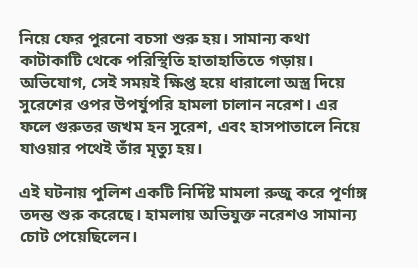নিয়ে ফের পুরনো বচসা শুরু হয়। সামান্য কথা কাটাকাটি থেকে পরিস্থিতি হাতাহাতিতে গড়ায়। অভিযোগ, সেই সময়ই ক্ষিপ্ত হয়ে ধারালো অস্ত্র দিয়ে সুরেশের ওপর উপর্যুপরি হামলা চালান নরেশ। এর ফলে গুরুতর জখম হন সুরেশ, এবং হাসপাতালে নিয়ে যাওয়ার পথেই তাঁর মৃত্যু হয়।

এই ঘটনায় পুলিশ একটি নির্দিষ্ট মামলা রুজু করে পূর্ণাঙ্গ তদন্ত শুরু করেছে। হামলায় অভিযুক্ত নরেশও সামান্য চোট পেয়েছিলেন।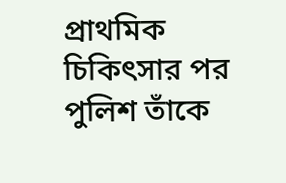প্রাথমিক চিকিৎসার পর পুলিশ তাঁকে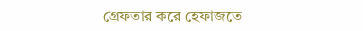গ্রেফতার করে হেফাজতে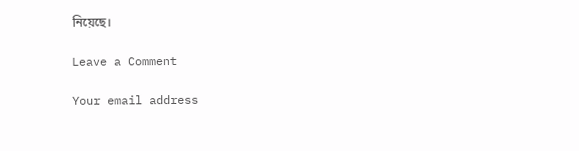নিয়েছে।

Leave a Comment

Your email address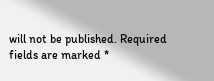will not be published. Required fields are marked *